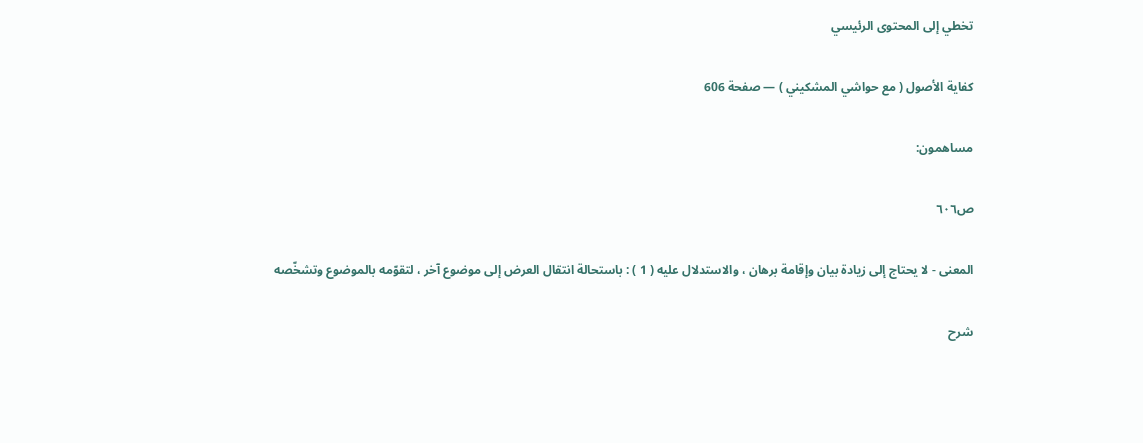تخطي إلى المحتوى الرئيسي

كفاية الأصول ( مع حواشي المشكيني ) — صفحة 606

مساهمون:

ص٦٠٦

المعنى - لا يحتاج إلى زيادة بيان وإقامة برهان ، والاستدلال عليه ( 1 ) : باستحالة انتقال العرض إلى موضوع آخر ، لتقوّمه بالموضوع وتشخّصه

شرح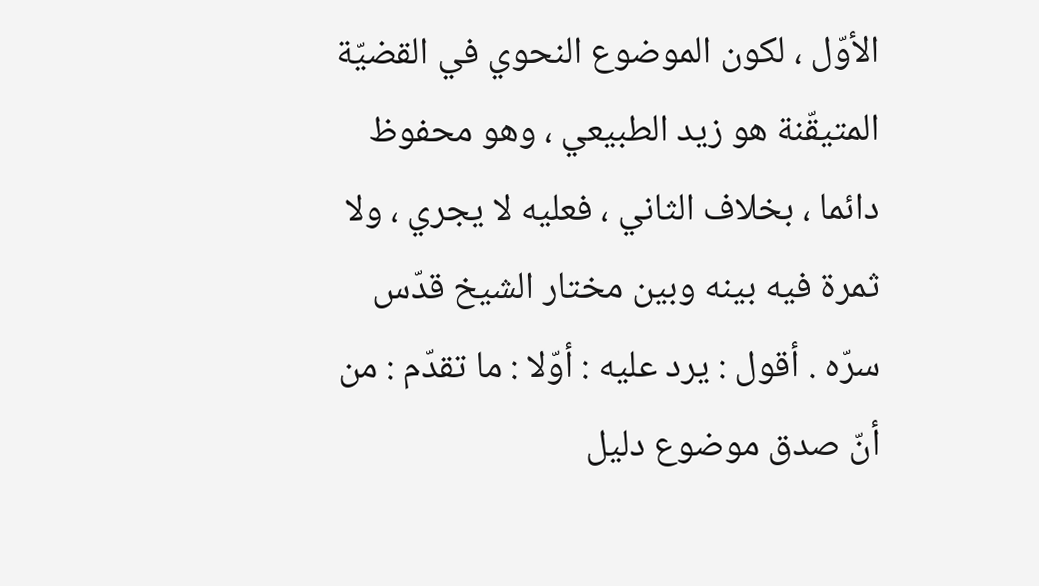الأوّل ، لكون الموضوع النحوي في القضيّة المتيقّنة هو زيد الطبيعي ، وهو محفوظ دائما ، بخلاف الثاني ، فعليه لا يجري ، ولا ثمرة فيه بينه وبين مختار الشيخ قدّس سرّه . أقول : يرد عليه : أوّلا : ما تقدّم : من أنّ صدق موضوع دليل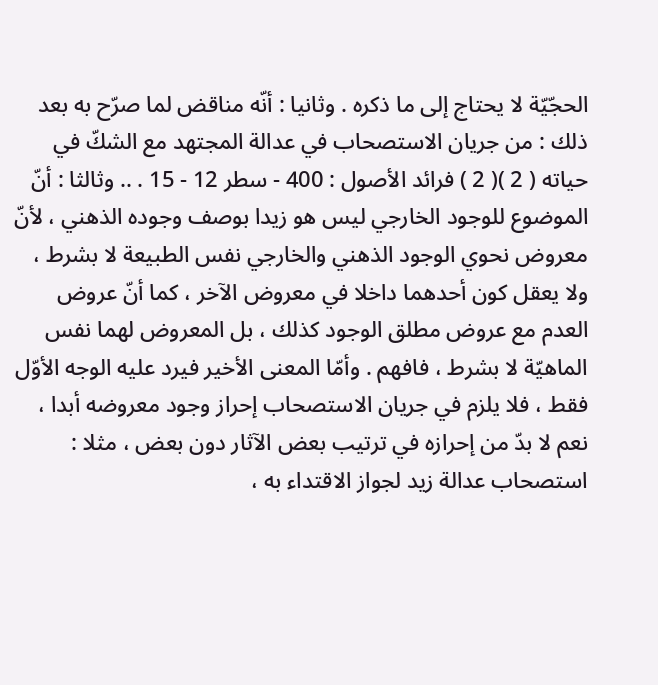الحجّيّة لا يحتاج إلى ما ذكره . وثانيا : أنّه مناقض لما صرّح به بعد ذلك : من جريان الاستصحاب في عدالة المجتهد مع الشكّ في حياته ( 2 )( 2 ) فرائد الأصول : 400 - سطر 12 - 15 . .. وثالثا : أنّ الموضوع للوجود الخارجي ليس هو زيدا بوصف وجوده الذهني ، لأنّ معروض نحوي الوجود الذهني والخارجي نفس الطبيعة لا بشرط ، ولا يعقل كون أحدهما داخلا في معروض الآخر ، كما أنّ عروض العدم مع عروض مطلق الوجود كذلك ، بل المعروض لهما نفس الماهيّة لا بشرط ، فافهم . وأمّا المعنى الأخير فيرد عليه الوجه الأوّل فقط ، فلا يلزم في جريان الاستصحاب إحراز وجود معروضه أبدا ، نعم لا بدّ من إحرازه في ترتيب بعض الآثار دون بعض ، مثلا : استصحاب عدالة زيد لجواز الاقتداء به ،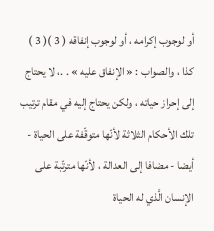أو لوجوب إكرامه ، أو لوجوب إنفاقه ( 3 )( 3 ) كذا ، والصواب : « الإنفاق عليه » . .، لا يحتاج إلى إحراز حياته ، ولكن يحتاج إليه في مقام ترتيب تلك الأحكام الثلاثة لأنّها متوقّفة على الحياة - أيضا - مضافا إلى العدالة ، لأنّها مترتّبة على الإنسان الَّذي له الحياة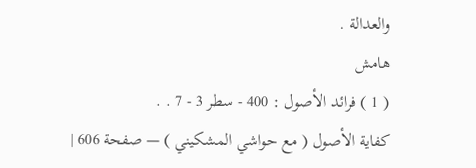والعدالة .
هامش
( 1 ) فرائد الأصول : 400 - سطر 3 - 7 . .
كفاية الأصول ( مع حواشي المشكيني ) — صفحة 606 |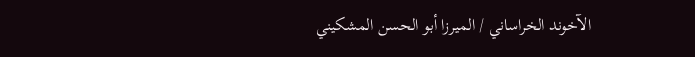الآخوند الخراساني / الميرزا أبو الحسن المشكيني